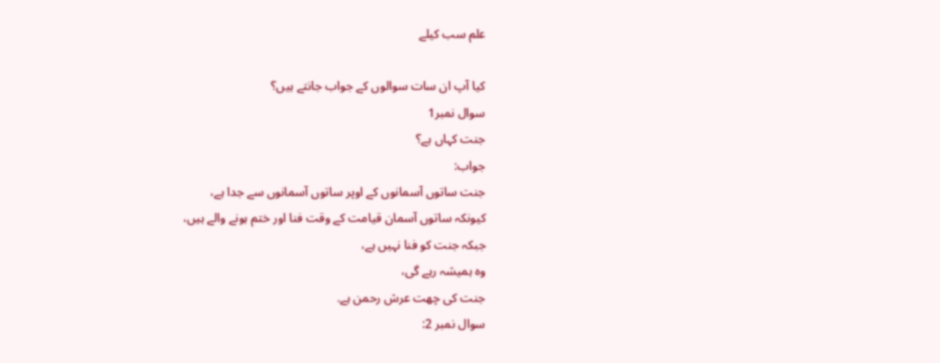علم سب کیلے

کیا آپ ان سات سوالوں کے جواب جانتے ہیں؟
سوال نمبر1
جنت کہاں ہے؟
جواب:
جنت ساتوں آسمانوں کے اوپر ساتوں آسمانوں سے جدا ہے،
کیونکہ ساتوں آسمان قیامت کے وقت فنا اور ختم ہونے والے ہیں،
جبکہ جنت کو فنا نہیں ہے،
وہ ہمیشہ رہے گی،
جنت کی چهت عرش رحمن ہے.
سوال نمبر 2: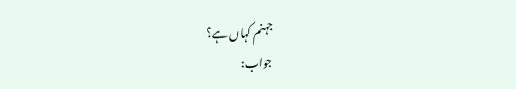جہنم کہاں ہے؟
جواب: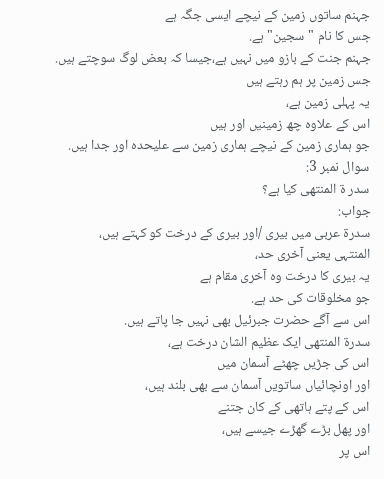جہنم ساتوں زمین کے نیچے ایسی جگہ ہے
جس کا نام "سجین" ہے.
جہنم جنت کے بازو میں نہیں ہے،جیسا کہ بعض لوگ سوچتے ہیں.
جس زمین پر ہم رہتے ہیں
یہ پہلی زمین ہے،
اس کے علاوہ چھ زمینیں اور ہیں
جو ہماری زمین کے نیچے ہماری زمین سے علیحدہ اور جدا ہیں.
سوال نمبر 3:
سدر ة المنتهی کیا ہے؟
جواب:
سدرة عربی میں بیری /اور بیری کے درخت کو کہتے ہیں،
المنتہی یعنی آخری حد،
یہ بیری کا درخت وہ آخری مقام ہے
جو مخلوقات کی حد ہے.
اس سے آگے حضرت جبرئیل بهی نہیں جا پاتے ہیں.
سدرة المنتهی ایک عظیم الشان درخت ہے،
اس کی جڑیں چهٹے آسمان میں
اور اونچائیاں ساتویں آسمان سے بھی بلند ہیں،
اس کے پتے ہاتهی کے کان جتنے
اور پهل بڑے گهڑے جیسے ہیں،
اس پر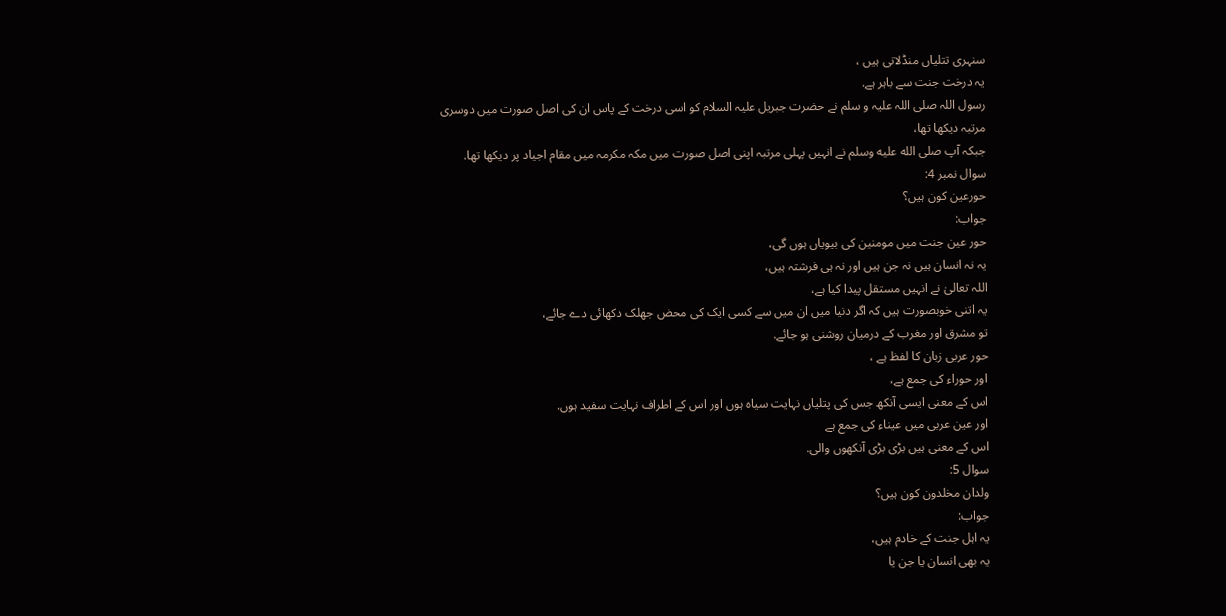سنہری تتلیاں منڈلاتی ہیں ،
یہ درخت جنت سے باہر ہے.
رسول اللہ صلی اللہ علیہ و سلم نے حضرت جبریل علیہ السلام کو اسی درخت کے پاس ان کی اصل صورت میں دوسری مرتبہ دیکھا تها،
جبکہ آپ صلى الله عليه وسلم نے انہیں پہلی مرتبہ اپنی اصل صورت میں مکہ مکرمہ میں مقام اجیاد پر دیکها تها.
سوال نمبر 4:
حورعین کون ہیں؟
جواب:
حور عین جنت میں مومنین کی بیویاں ہوں گی،
یہ نہ انسان ہیں نہ جن ہیں اور نہ ہی فرشتہ ہیں،
اللہ تعالیٰ نے انہیں مستقل پیدا کیا ہے،
یہ اتنی خوبصورت ہیں کہ اگر دنیا میں ان میں سے کسی ایک کی محض جھلک دکھائی دے جائے،
تو مشرق اور مغرب کے درمیان روشنی ہو جائے.
حور عربی زبان کا لفظ ہے ،
اور حوراء کی جمع ہے،
اس کے معنی ایسی آنکھ جس کی پتلیاں نہایت سیاه ہوں اور اس کے اطراف نہایت سفید ہوں.
اور عین عربی میں عیناء کی جمع ہے
اس کے معنی ہیں بڑی بڑی آنکھوں والی.
سوال 5:
ولدان مخلدون کون ہیں؟
جواب:
یہ اہل جنت کے خادم ہیں،
یہ بهی انسان یا جن یا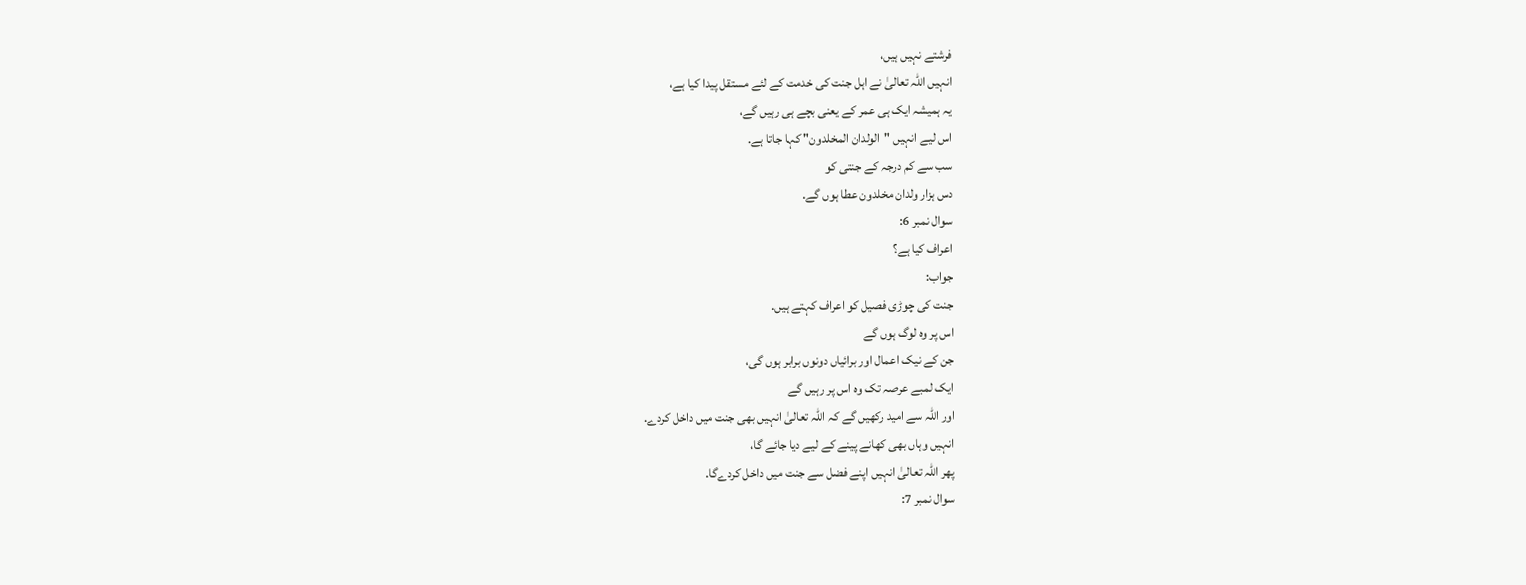فرشتے نہیں ہیں،
انہیں اللہ تعالیٰ نے اہل جنت کی خدمت کے لئے مستقل پیدا کیا ہے،
یہ ہمیشہ ایک ہی عمر کے یعنی بچے ہی رہیں گے،
اس لیے انہیں "الولدان المخلدون" کہا جاتا ہے.
سب سے کم درجہ کے جنتی کو
دس ہزار ولدان مخلدون عطا ہوں گے.
سوال نمبر 6:
اعراف کیا ہے؟
جواب:
جنت کی چوڑی فصیل کو اعراف کہتے ہیں.
اس پر وہ لوگ ہوں گے
جن کے نیک اعمال اور برائیاں دونوں برابر ہوں گی،
ایک لمبے عرصہ تک وہ اس پر رہیں گے
اور اللہ سے امید رکهیں گے کہ اللہ تعالیٰ انہیں بھی جنت میں داخل کردے.
انہیں وہاں بهی کهانے پینے کے لیے دیا جائے گا،
پهر اللہ تعالیٰ انہیں اپنے فضل سے جنت میں داخل کردےگا.
سوال نمبر 7: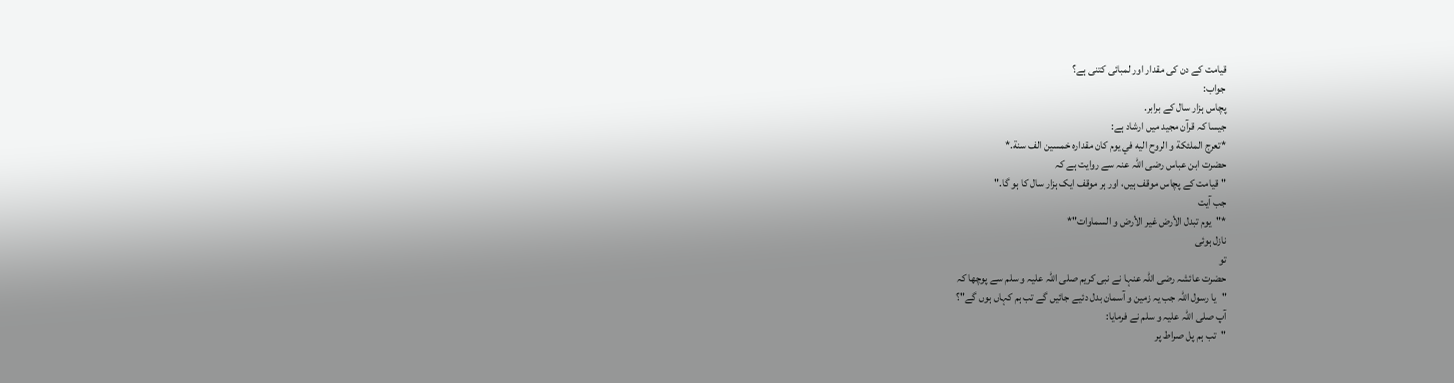قیامت کے دن کی مقدار اور لمبائی کتنی ہے؟
جواب:
پچاس ہزار سال كے برابر.
جیسا کہ قرآن مجید میں ارشاد ہے:
*تعرج الملئكة و الروح اليه في يوم كان مقداره خمسين الف سنة.*
حضرت ابن عباس رضی اللہ عنہ سے روایت ہے کہ
"قیامت کے پچاس موقف ہیں، اور ہر موقف ایک ہزار سال کا ہو گا."
جب آیت
*"یوم تبدل الأرض غیر الأرض و السماوات"*
نازل ہوئی
تو
حضرت عائشہ رضی اللہ عنہا نے نبی کریم صلی اللہ علیہ و سلم سے پوچھا کہ
"یا رسول اللہ جب یہ زمین و آسمان بدل دئیے جائیں گے تب ہم کہاں ہوں گے"؟
آپ صلی اللہ علیہ و سلم نے فرمایا:
"تب ہم پل صراط پر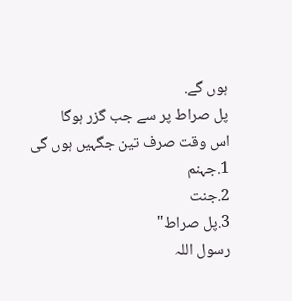ہوں گے.
پل صراط پر سے جب گزر ہوگا
اس وقت صرف تین جگہیں ہوں گی
1.جہنم
2.جنت
3.پل صراط"
رسول اللہ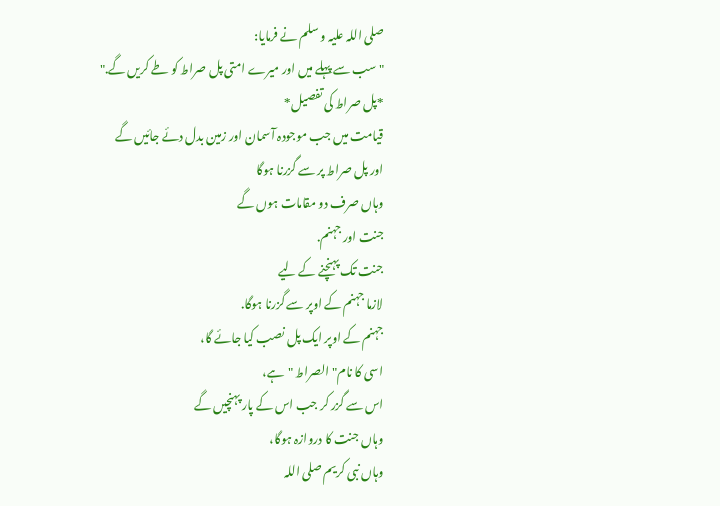صلی اللہ علیہ و سلم نے فرمایا:
"سب سے پہلے میں اور میرے امتی پل صراط کو طے کریں گے."
*پل صراط کی تفصیل*
قیامت میں جب موجودہ آسمان اور زمین بدل دئے جائیں گے
اور پل صراط پر سے گزرنا ہوگا
وہاں صرف دو مقامات ہوں گے
جنت اور جہنم.
جنت تک پہنچنے کے لیے
لازما جہنم کے اوپر سے گزرنا ہوگا.
جہنم کے اوپر ایک پل نصب کیا جائے گا،
اسی کا نام" الصراط "ہے،
اس سے گزر کر جب اس کے پار پہنچیں گے
وہاں جنت کا دروازہ ہوگا،
وہاں نبی کریم صلی اللہ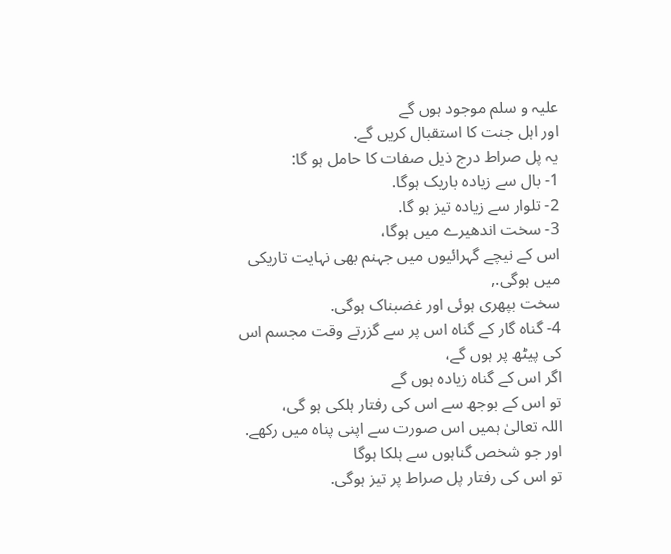علیہ و سلم موجود ہوں گے
اور اہل جنت کا استقبال کریں گے.
یہ پل صراط درج ذیل صفات کا حامل ہو گا:
1- بال سے زیادہ باریک ہوگا.
2- تلوار سے زیادہ تیز ہو گا.
3- سخت اندھیرے میں ہوگا،
اس کے نیچے گہرائیوں میں جہنم بهی نہایت تاریکی میں ہوگی.,
سخت بپهری ہوئی اور غضبناک ہوگی.
4- گناہ گار کے گناہ اس پر سے گزرتے وقت مجسم اس کی پیٹھ پر ہوں گے،
اگر اس کے گناہ زیادہ ہوں گے
تو اس کے بوجھ سے اس کی رفتار ہلکی ہو گی،
اللہ تعالیٰ ہمیں اس صورت سے اپنی پناہ میں رکھے.
اور جو شخص گناہوں سے ہلکا ہوگا
تو اس کی رفتار پل صراط پر تیز ہوگی.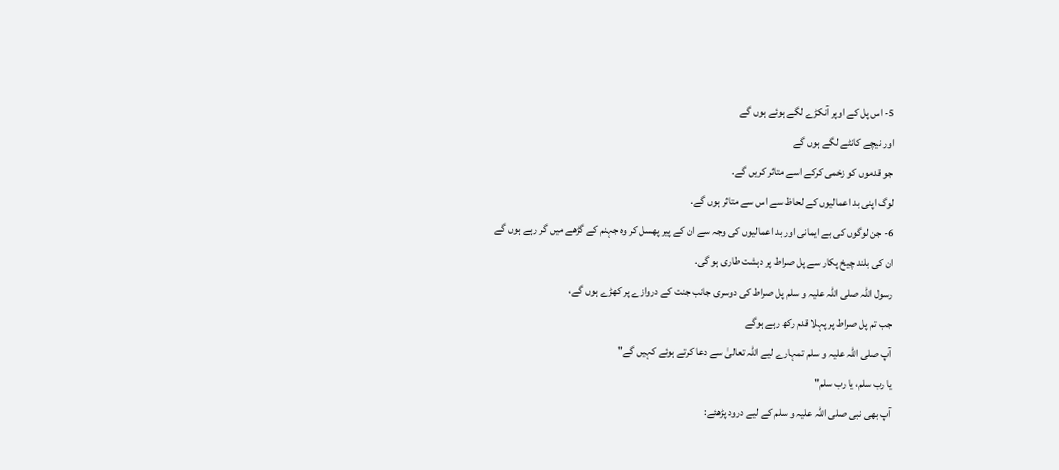5- اس پل کے اوپر آنکڑے لگے ہوئے ہوں گے
اور نیچے کانٹے لگے ہوں گے
جو قدموں کو زخمی کرکے اسے متاثر کریں گے.
لوگ اپنی بد اعمالیوں کے لحاظ سے اس سے متاثر ہوں گے.
6- جن لوگوں کی بے ایمانی اور بد اعمالیوں کی وجہ سے ان کے پیر پهسل کر وہ جہنم کے گڑهے میں گر رہے ہوں گے
ان کی بلند چیخ پکار سے پل صراط پر دہشت طاری ہو گی.
رسول اللہ صلی اللہ علیہ و سلم پل صراط کی دوسری جانب جنت کے دروازے پر کھڑے ہوں گے،
جب تم پل صراط پر پہلا قدم رکھ رہے ہوگے
آپ صلی اللہ علیہ و سلم تمہارے لیے اللہ تعالیٰ سے دعا کرتے ہوئے کہیں گے"
یا رب سلم، یا رب سلم"
آپ بهی نبی صلی اللہ علیہ و سلم کے لیے درود پڑهئے: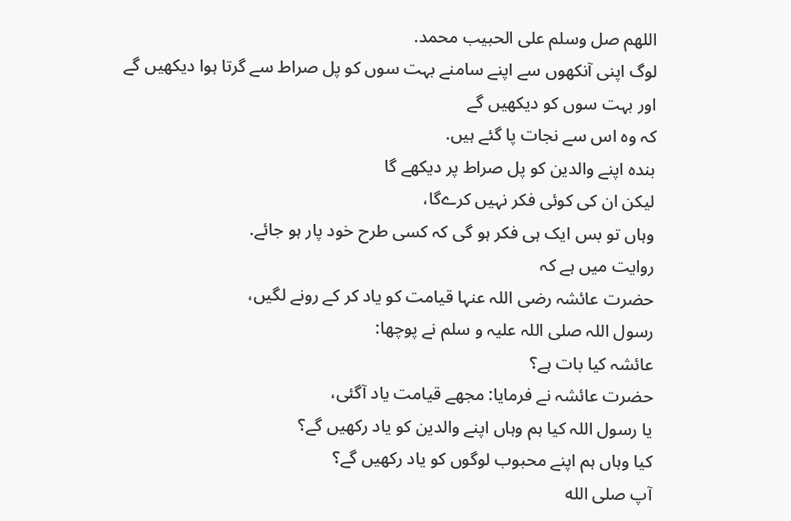اللهم صل وسلم على الحبيب محمد.
لوگ اپنی آنکھوں سے اپنے سامنے بہت سوں کو پل صراط سے گرتا ہوا دیکھیں گے
اور بہت سوں کو دیکھیں گے
کہ وہ اس سے نجات پا گئے ہیں.
بندہ اپنے والدین کو پل صراط پر دیکهے گا
لیکن ان کی کوئی فکر نہیں کرےگا،
وہاں تو بس ایک ہی فکر ہو گی کہ کسی طرح خود پار ہو جائے.
روایت میں ہے کہ
حضرت عائشہ رضی اللہ عنہا قیامت کو یاد کر کے رونے لگیں،
رسول اللہ صلی اللہ علیہ و سلم نے پوچھا:
عائشہ کیا بات ہے؟
حضرت عائشہ نے فرمایا: مجهے قیامت یاد آگئی،
یا رسول اللہ کیا ہم وہاں اپنے والدین کو یاد رکهیں گے؟
کیا وہاں ہم اپنے محبوب لوگوں کو یاد رکھیں گے؟
آپ صلى الله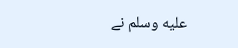عليه وسلم نے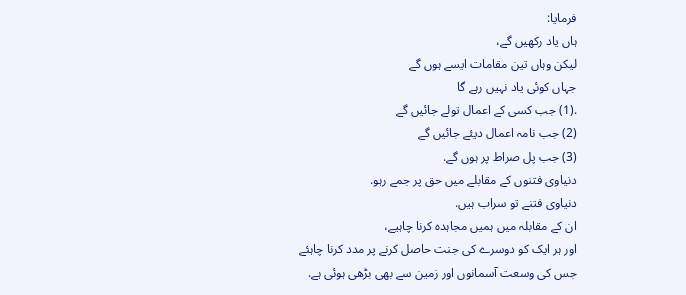فرمایا:
ہاں یاد رکھیں گے،
لیکن وہاں تین مقامات ایسے ہوں گے
جہاں کوئی یاد نہیں رہے گا
.(1) جب کسی کے اعمال تولے جائیں گے
(2) جب نامہ اعمال دیئے جائیں گے
(3) جب پل صراط پر ہوں گے.
دنیاوی فتنوں کے مقابلے میں حق پر جمے رہو.
دنیاوی فتنے تو سراب ہیں.
ان کے مقابلہ میں ہمیں مجاہدہ کرنا چاہیے،
اور ہر ایک کو دوسرے کی جنت حاصل کرنے پر مدد کرنا چاہئے
جس کی وسعت آسمانوں اور زمین سے بهی بڑهی ہوئی ہے.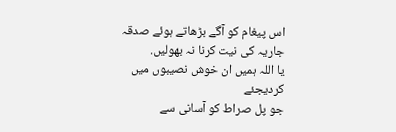اس پیغام کو آگے بڑهاتے ہوئے صدقہ جاریہ کی نیت کرنا نہ بهولیں.
یا اللہ ہمیں ان خوش نصیبوں میں کردیجئے
جو پل صراط کو آسانی سے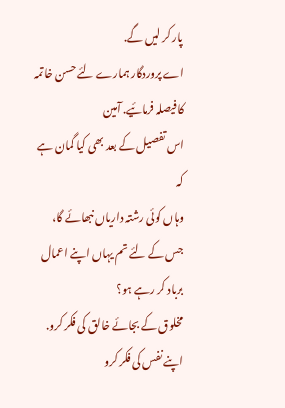پار کر لیں گے.
اے پروردگار ہمارے لئے حسن خاتمہ کا فیصلہ فرمائیے. آمین
اس تفصیل کے بعد بھی کیا گمان ہے کہ
وہاں کوئی رشتہ داریاں نبھائے گا،
جس کے لئے تم یہاں اپنے اعمال برباد کر رہے ہو؟
مخلوق کے بجائے خالق کی فکر کرو.
اپنے نفس کی فکر کرو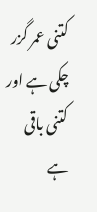کتنی عمر گزر چکی ہے اور کتنی باقی ہے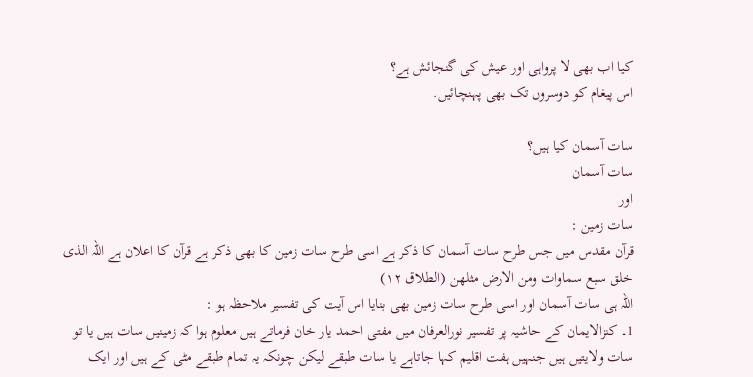کیا اب بهی لا پرواہی اور عیش کی گنجائش ہے؟
اس پیغام کو دوسروں تک بهی پہنچائیں.

سات آسمان کیا ہیں؟
سات آسمان
اور
سات زمین :
قرآن مقدس میں جس طرح سات آسمان کا ذکر ہے اسی طرح سات زمین کا بھی ذکر ہے قرآن کا اعلان ہے اللہ الذی خلق سبع سماوات ومن الارض مثلھن (الطلاق ١٢)
اللہ ہی سات آسمان اور اسی طرح سات زمین بھی بنایا اس آیت کی تفسیر ملاحظہ ہو :
1۔ کنزالایمان کے حاشیہ پر تفسیر نورالعرفان میں مفتی احمد یار خان فرماتے ہیں معلوم ہوا کہ زمینیں سات ہیں یا تو سات ولایتیں ہیں جنہیں ہفت اقلیم کہا جاتاہے یا سات طبقے لیکن چونکہ یہ تمام طبقے مٹی کے ہیں اور ایک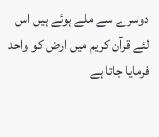دوسرے سے ملے ہوئے ہیں اس لئے قرآن کریم میں ارض کو واحد فرمایا جاتا ہے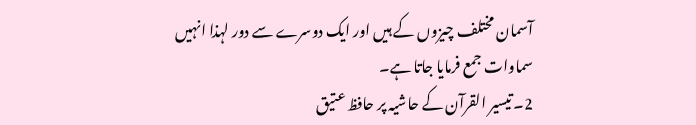آسمان مختلف چیزوں کے ہیں اور ایک دوسرے سے دور لہذا انہیں سماوات جمع فرمایا جاتا ہے۔
2۔ تیسیر القرآن کے حاشیہ پر حافظ عتیق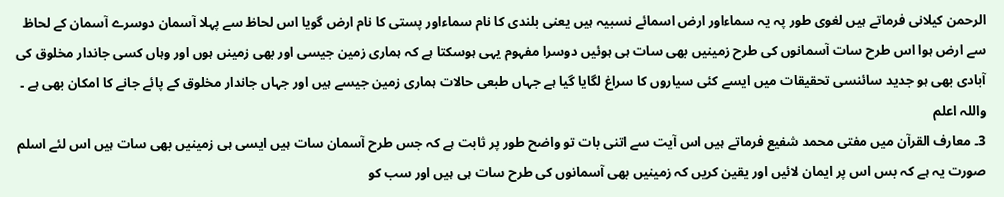الرحمن کیلانی فرماتے ہیں لغوی طور پہ یہ سماءاور ارض اسمائے نسبیہ ہیں یعنی بلندی کا نام سماءاور پستی کا نام ارض گویا اس لحاظ سے پہلا آسمان دوسرے آسمان کے لحاظ سے ارض ہوا اس طرح سات آسمانوں کی طرح زمینیں بھی سات ہی ہوئیں دوسرا مفہوم یہی ہوسکتا ہے کہ ہماری زمین جیسی اور بھی زمینں ہوں اور وہاں کسی جاندار مخلوق کی آبادی بھی ہو جدید سائنسی تحقیقات میں ایسے کئی سیاروں کا سراغ لگایا گیا ہے جہاں طبعی حالات ہماری زمین جیسے ہیں اور جہاں جاندار مخلوق کے پائے جانے کا امکان بھی ہے ۔ واللہ اعلم
3۔ معارف القرآن میں مفتی محمد شفیع فرماتے ہیں اس آیت سے اتنی بات تو واضح طور پر ثابت ہے کہ جس طرح آسمان سات ہیں ایسی ہی زمینیں بھی سات ہیں اس لئے اسلم صورت یہ ہے کہ بس اس پر ایمان لائیں اور یقین کریں کہ زمینیں بھی آسمانوں کی طرح سات ہی ہیں اور سب کو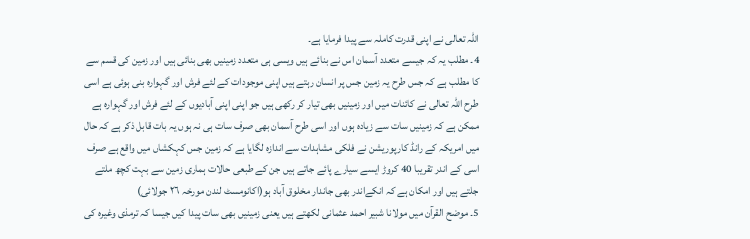اللہ تعالی نے اپنی قدرت کاملہ سے پیدا فرمایا ہے۔
4۔ مطلب یہ کہ جیسے متعدد آسمان اس نے بنائے ہیں ویسی ہی متعدد زمینیں بھی بنائی ہیں اور زمین کی قسم سے کا مطلب ہے کہ جس طرح یہ زمین جس پر انسان رہتے ہیں اپنی موجودات کے لئے فرش اور گہوارہ بنی ہوئی ہے اسی طرح اللہ تعالی نے کائنات میں اور زمینیں بھی تیار کر رکھی ہیں جو اپنی اپنی آبادیوں کے لئے فرش اور گہوارہ ہے ممکن ہے کہ زمینیں سات سے زیادہ ہوں اور اسی طرح آسمان بھی صرف سات ہی نہ ہوں یہ بات قابل ذکر ہے کہ حال میں امریکہ کے رانڈ کارپوریشن نے فلکی مشاہدات سے اندازہ لگایا ہے کہ زمین جس کہکشاں میں واقع ہے صرف اسی کے اندر تقریبا 40 کروڑ ایسے سیارے پائے جاتے ہیں جن کے طبعی حالات ہماری زمین سے بہت کچھ ملتے جلتے ہیں اور امکان ہے کہ انکےاندر بھی جاندار مخلوق آباد ہو(اکانومسٹ لندن مورخہ ٢٦ جولائی)
5۔ موضح القرآن میں مولانا شبیر احمد عثمانی لکھتے ہیں یعنی زمینیں بھی سات پیدا کیں جیسا کہ ترمذی وغیرہ کی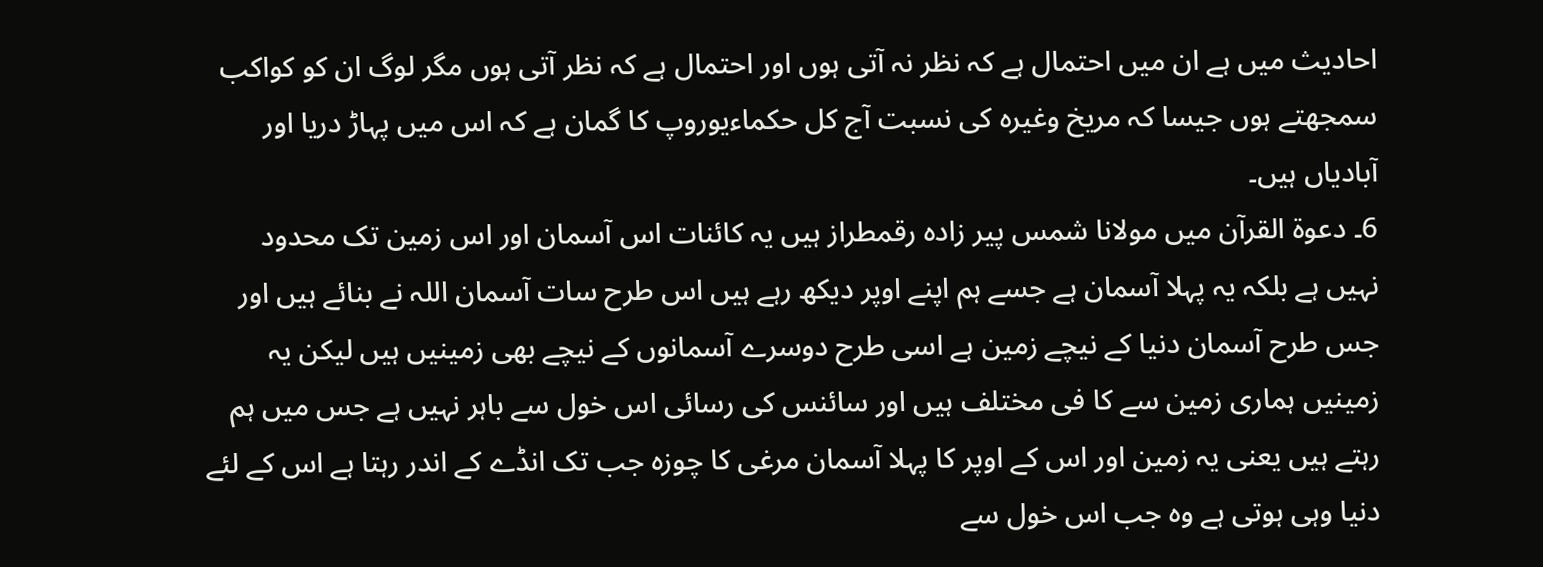احادیث میں ہے ان میں احتمال ہے کہ نظر نہ آتی ہوں اور احتمال ہے کہ نظر آتی ہوں مگر لوگ ان کو کواکب سمجھتے ہوں جیسا کہ مریخ وغیرہ کی نسبت آج کل حکماءیوروپ کا گمان ہے کہ اس میں پہاڑ دریا اور آبادیاں ہیں۔
6۔ دعوة القرآن میں مولانا شمس پیر زادہ رقمطراز ہیں یہ کائنات اس آسمان اور اس زمین تک محدود نہیں ہے بلکہ یہ پہلا آسمان ہے جسے ہم اپنے اوپر دیکھ رہے ہیں اس طرح سات آسمان اللہ نے بنائے ہیں اور جس طرح آسمان دنیا کے نیچے زمین ہے اسی طرح دوسرے آسمانوں کے نیچے بھی زمینیں ہیں لیکن یہ زمینیں ہماری زمین سے کا فی مختلف ہیں اور سائنس کی رسائی اس خول سے باہر نہیں ہے جس میں ہم رہتے ہیں یعنی یہ زمین اور اس کے اوپر کا پہلا آسمان مرغی کا چوزہ جب تک انڈے کے اندر رہتا ہے اس کے لئے دنیا وہی ہوتی ہے وہ جب اس خول سے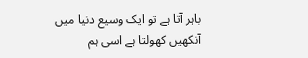باہر آتا ہے تو ایک وسیع دنیا میں آنکھیں کھولتا ہے اسی ہم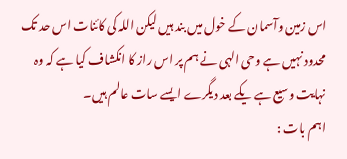اس زمین وآسمان کے خول میں بند ہیں لیکن اللہ کی کائنات اس حد تک محدود نہیں ہے وحی الہی نے ہم پر اس راز کا انکشاف کیا ہے کہ وہ نہایت وسیع ہے یکے بعد دیگرے ایسے سات عالم ہیں۔
اہم بات :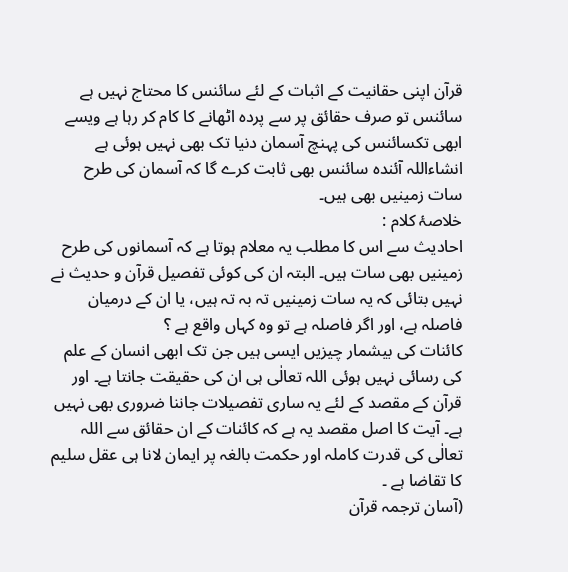قرآن اپنی حقانیت کے اثبات کے لئے سائنس کا محتاج نہیں ہے سائنس تو صرف حقائق پر سے پردہ اٹھانے کا کام کر رہا ہے ویسے ابھی تکسائنس کی پہنچ آسمان دنیا تک بھی نہیں ہوئی ہے انشاءاللہ آئندہ سائنس بھی ثابت کرے گا کہ آسمان کی طرح سات زمینیں بھی ہیں۔
خلاصۂ کلام :
احادیث سے اس کا مطلب یہ معلام ہوتا ہے کہ آسمانوں کی طرح زمینیں بھی سات ہیں۔ البتہ ان کی کوئی تفصیل قرآن و حدیث نے نہیں بتائی کہ یہ سات زمینیں تہ بہ تہ ہیں، یا ان کے درمیان فاصلہ ہے، اور اگر فاصلہ ہے تو وہ کہاں واقع ہے ؟
کائنات کی بیشمار چیزیں ایسی ہیں جن تک ابھی انسان کے علم کی رسائی نہیں ہوئی اللہ تعالٰی ہی ان کی حقیقت جانتا ہے۔ اور قرآن کے مقصد کے لئے یہ ساری تفصیلات جاننا ضروری بھی نہیں ہے۔ آیت کا اصل مقصد یہ ہے کہ کائنات کے ان حقائق سے اللہ تعالٰی کی قدرت کاملہ اور حکمت بالغہ پر ایمان لانا ہی عقل سلیم کا تقاضا ہے ۔
(آسان ترجمہ قرآن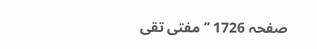صفحہ 1726 ’’مفتی تقی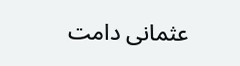عثمانی دامت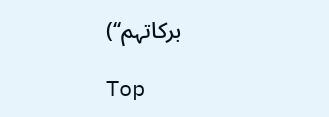برکاتہم‘‘)

Top